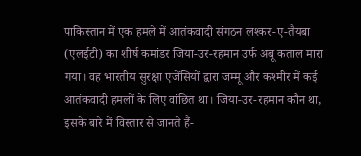पाकिस्तान में एक हमले में आतंकवादी संगठन लश्कर-ए-तैयबा (एलईटी) का शीर्ष कमांडर जिया-उर-रहमान उर्फ अबू कताल मारा गया। वह भारतीय सुरक्षा एजेंसियों द्वारा जम्मू और कश्मीर में कई आतंकवादी हमलों के लिए वांछित था। जिया-उर-रहमान कौन था, इसके बारे में विस्तार से जानते हैं-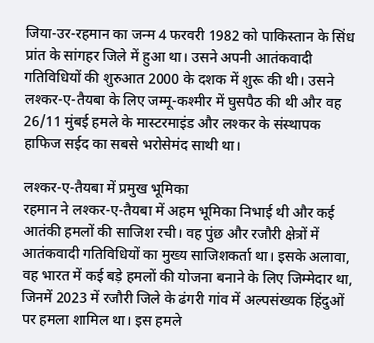जिया-उर-रहमान का जन्म 4 फरवरी 1982 को पाकिस्तान के सिंध प्रांत के सांगहर जिले में हुआ था। उसने अपनी आतंकवादी गतिविधियों की शुरुआत 2000 के दशक में शुरू की थी। उसने लश्कर-ए-तैयबा के लिए जम्मू-कश्मीर में घुसपैठ की थी और वह 26/11 मुंबई हमले के मास्टरमाइंड और लश्कर के संस्थापक हाफिज सईद का सबसे भरोसेमंद साथी था।

लश्कर-ए-तैयबा में प्रमुख भूमिका
रहमान ने लश्कर-ए-तैयबा में अहम भूमिका निभाई थी और कई आतंकी हमलों की साजिश रची। वह पुंछ और रजौरी क्षेत्रों में आतंकवादी गतिविधियों का मुख्य साजिशकर्ता था। इसके अलावा, वह भारत में कई बड़े हमलों की योजना बनाने के लिए जिम्मेदार था, जिनमें 2023 में रजौरी जिले के ढंगरी गांव में अल्पसंख्यक हिंदुओं पर हमला शामिल था। इस हमले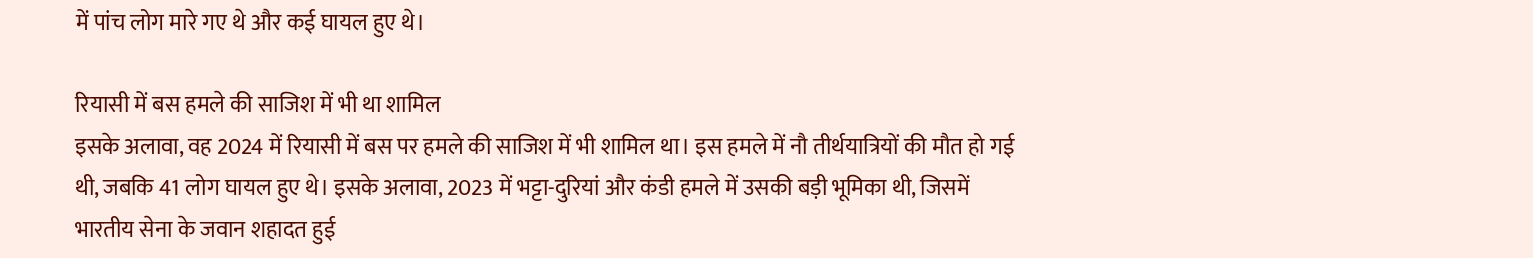में पांच लोग मारे गए थे और कई घायल हुए थे।

रियासी में बस हमले की साजिश में भी था शामिल
इसके अलावा, वह 2024 में रियासी में बस पर हमले की साजिश में भी शामिल था। इस हमले में नौ तीर्थयात्रियों की मौत हो गई थी, जबकि 41 लोग घायल हुए थे। इसके अलावा, 2023 में भट्टा-दुरियां और कंडी हमले में उसकी बड़ी भूमिका थी, जिसमें भारतीय सेना के जवान शहादत हुई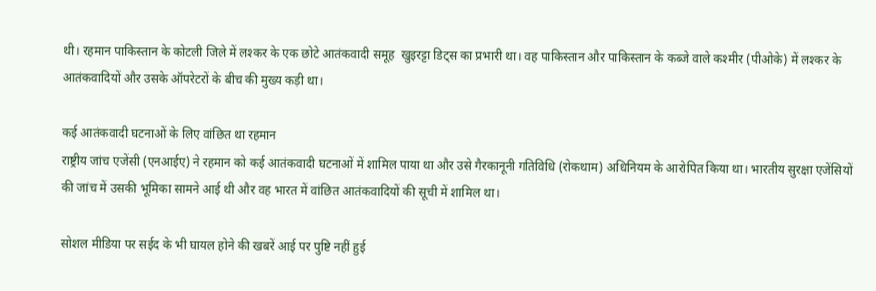थी। रहमान पाकिस्तान के कोटली जिले में लश्कर के एक छोटे आतंकवादी समूह  खुइरट्टा डिट्स का प्रभारी था। वह पाकिस्तान और पाकिस्तान के कब्जे वाले कश्मीर (पीओके) में लश्कर के आतंकवादियों और उसके ऑपरेटरों के बीच की मुख्य कड़ी था।

कई आतंकवादी घटनाओं के लिए वांछित था रहमान
राष्ट्रीय जांच एजेंसी (एनआईए) ने रहमान को कई आतंकवादी घटनाओं में शामिल पाया था और उसे गैरकानूनी गतिविधि (रोकथाम) अधिनियम के आरोपित किया था। भारतीय सुरक्षा एजेंसियों की जांच में उसकी भूमिका सामने आई थी और वह भारत में वांछित आतंकवादियों की सूची में शामिल था।

सोशल मीडिया पर सईद के भी घायल होने की खबरें आई पर पुष्टि नहीं हुई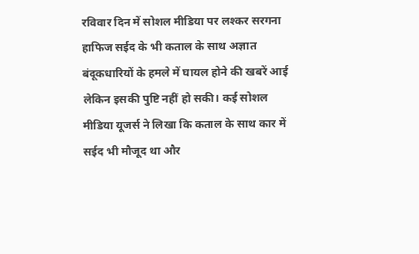रविवार दिन में सोशल मीडिया पर लश्कर सरगना हाफिज सईद के भी कताल के साथ अज्ञात बंदूकधारियों के हमले में घायल होने की खबरें आई लेकिन इसकी पुष्टि नहीं हो सकी। कई सोशल मीडिया यूजर्स ने लिखा कि कताल के साथ कार में सईद भी मौजूद था और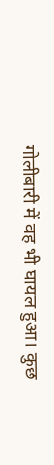गोलीबारी में वह भी घायल हुआ। कुछ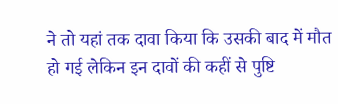ने तो यहां तक दावा किया कि उसकी बाद में मौत हो गई लेकिन इन दावों की कहीं से पुष्टि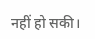नहीं हो सकी।